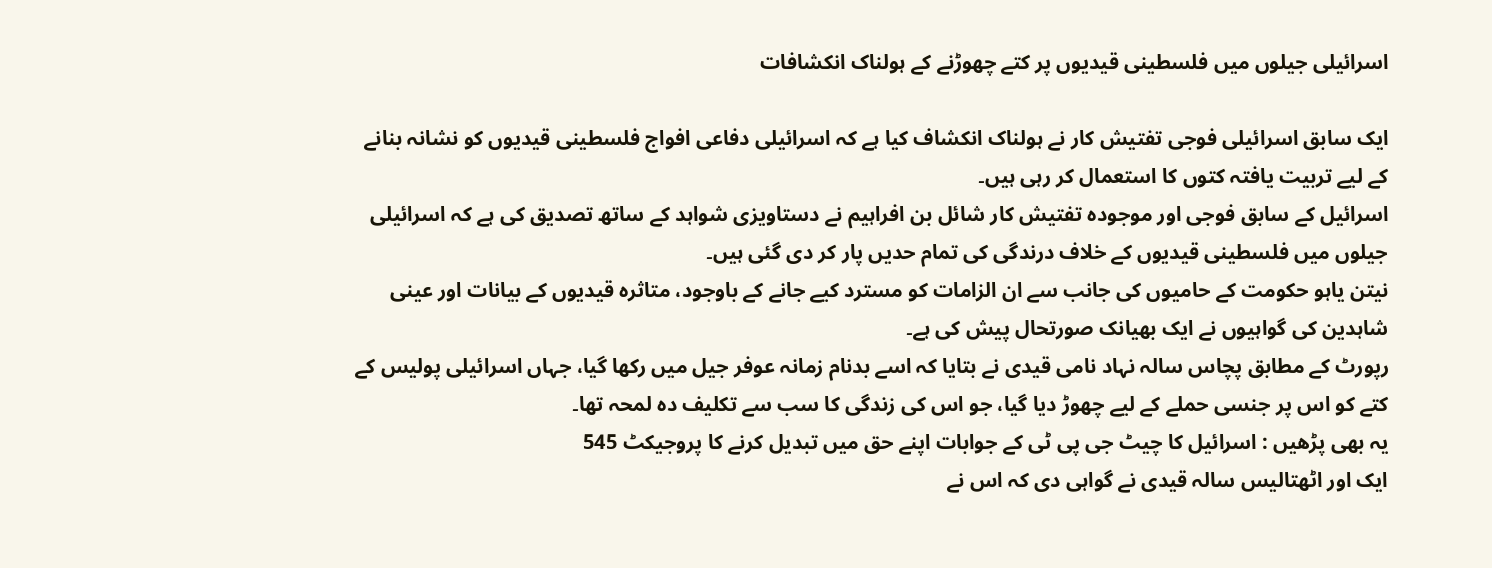اسرائیلی جیلوں میں فلسطینی قیدیوں پر کتے چھوڑنے کے ہولناک انکشافات

ایک سابق اسرائیلی فوجی تفتیش کار نے ہولناک انکشاف کیا ہے کہ اسرائیلی دفاعی افواج فلسطینی قیدیوں کو نشانہ بنانے کے لیے تربیت یافتہ کتوں کا استعمال کر رہی ہیں۔
اسرائیل کے سابق فوجی اور موجودہ تفتیش کار شائل بن افراہیم نے دستاویزی شواہد کے ساتھ تصدیق کی ہے کہ اسرائیلی جیلوں میں فلسطینی قیدیوں کے خلاف درندگی کی تمام حدیں پار کر دی گئی ہیں۔
نیتن یاہو حکومت کے حامیوں کی جانب سے ان الزامات کو مسترد کیے جانے کے باوجود، متاثرہ قیدیوں کے بیانات اور عینی شاہدین کی گواہیوں نے ایک بھیانک صورتحال پیش کی ہے۔
رپورٹ کے مطابق پچاس سالہ نہاد نامی قیدی نے بتایا کہ اسے بدنام زمانہ عوفر جیل میں رکھا گیا، جہاں اسرائیلی پولیس کے کتے کو اس پر جنسی حملے کے لیے چھوڑ دیا گیا، جو اس کی زندگی کا سب سے تکلیف دہ لمحہ تھا۔
یہ بھی پڑھیں : اسرائیل کا چیٹ جی پی ٹی کے جوابات اپنے حق میں تبدیل کرنے کا پروجیکٹ 545
ایک اور اٹھتالیس سالہ قیدی نے گواہی دی کہ اس نے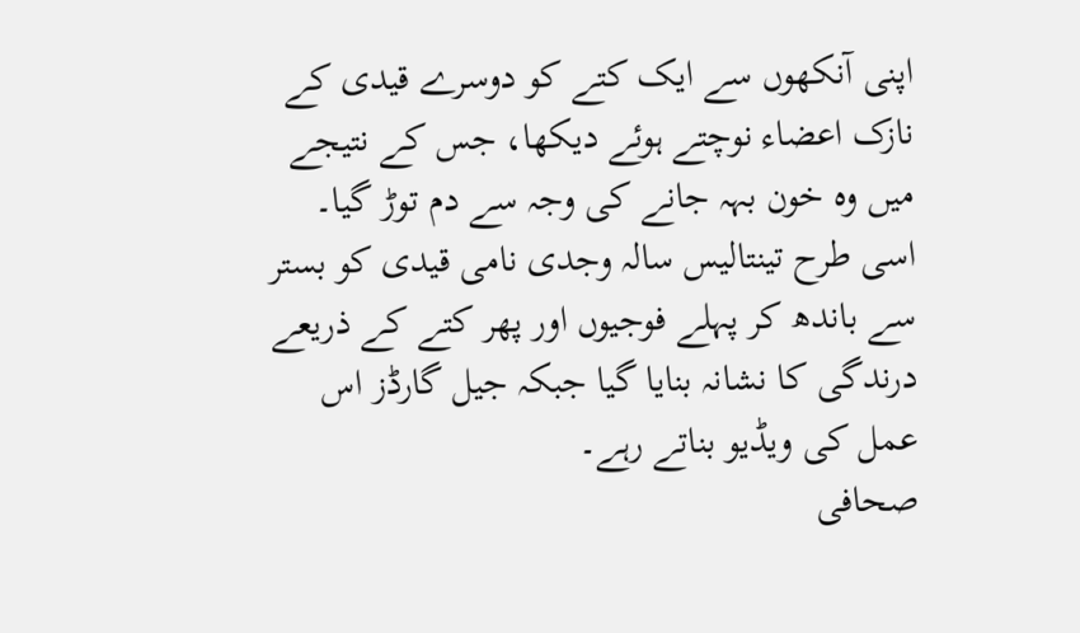اپنی آنکھوں سے ایک کتے کو دوسرے قیدی کے نازک اعضاء نوچتے ہوئے دیکھا، جس کے نتیجے میں وہ خون بہہ جانے کی وجہ سے دم توڑ گیا۔
اسی طرح تینتالیس سالہ وجدی نامی قیدی کو بستر سے باندھ کر پہلے فوجیوں اور پھر کتے کے ذریعے درندگی کا نشانہ بنایا گیا جبکہ جیل گارڈز اس عمل کی ویڈیو بناتے رہے۔
صحافی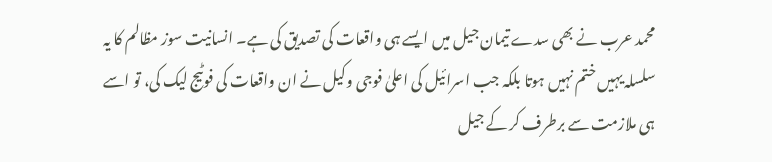محمد عرب نے بھی سدے تیمان جیل میں ایسے ہی واقعات کی تصدیق کی ہے۔ انسانیت سوز مظالم کا یہ سلسلہ یہیں ختم نہیں ہوتا بلکہ جب اسرائیل کی اعلیٰ فوجی وکیل نے ان واقعات کی فوٹیج لیک کی، تو اسے ہی ملازمت سے برطرف کر کے جیل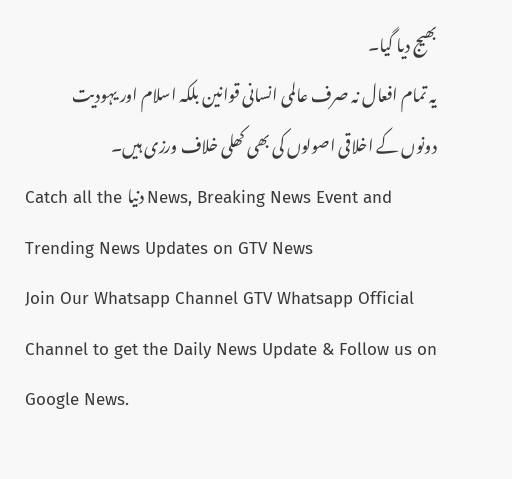بھیج دیا گیا۔
یہ تمام افعال نہ صرف عالمی انسانی قوانین بلکہ اسلام اور یہودیت دونوں کے اخلاقی اصولوں کی بھی کھلی خلاف ورزی ہیں۔
Catch all the دنیا News, Breaking News Event and Trending News Updates on GTV News
Join Our Whatsapp Channel GTV Whatsapp Official Channel to get the Daily News Update & Follow us on Google News.